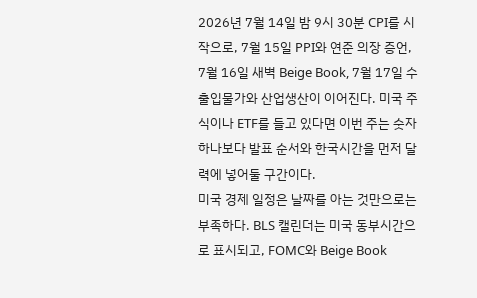2026년 7월 14일 밤 9시 30분 CPI를 시작으로, 7월 15일 PPI와 연준 의장 증언, 7월 16일 새벽 Beige Book, 7월 17일 수출입물가와 산업생산이 이어진다. 미국 주식이나 ETF를 들고 있다면 이번 주는 숫자 하나보다 발표 순서와 한국시간을 먼저 달력에 넣어둘 구간이다.
미국 경제 일정은 날짜를 아는 것만으로는 부족하다. BLS 캘린더는 미국 동부시간으로 표시되고, FOMC와 Beige Book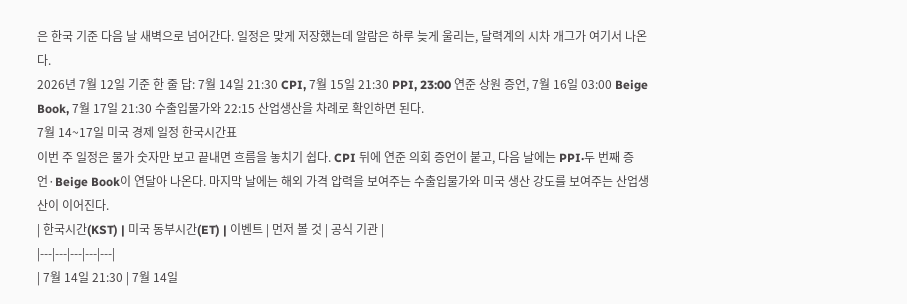은 한국 기준 다음 날 새벽으로 넘어간다. 일정은 맞게 저장했는데 알람은 하루 늦게 울리는, 달력계의 시차 개그가 여기서 나온다.
2026년 7월 12일 기준 한 줄 답: 7월 14일 21:30 CPI, 7월 15일 21:30 PPI, 23:00 연준 상원 증언, 7월 16일 03:00 Beige Book, 7월 17일 21:30 수출입물가와 22:15 산업생산을 차례로 확인하면 된다.
7월 14~17일 미국 경제 일정 한국시간표
이번 주 일정은 물가 숫자만 보고 끝내면 흐름을 놓치기 쉽다. CPI 뒤에 연준 의회 증언이 붙고, 다음 날에는 PPI·두 번째 증언·Beige Book이 연달아 나온다. 마지막 날에는 해외 가격 압력을 보여주는 수출입물가와 미국 생산 강도를 보여주는 산업생산이 이어진다.
| 한국시간(KST) | 미국 동부시간(ET) | 이벤트 | 먼저 볼 것 | 공식 기관 |
|---|---|---|---|---|
| 7월 14일 21:30 | 7월 14일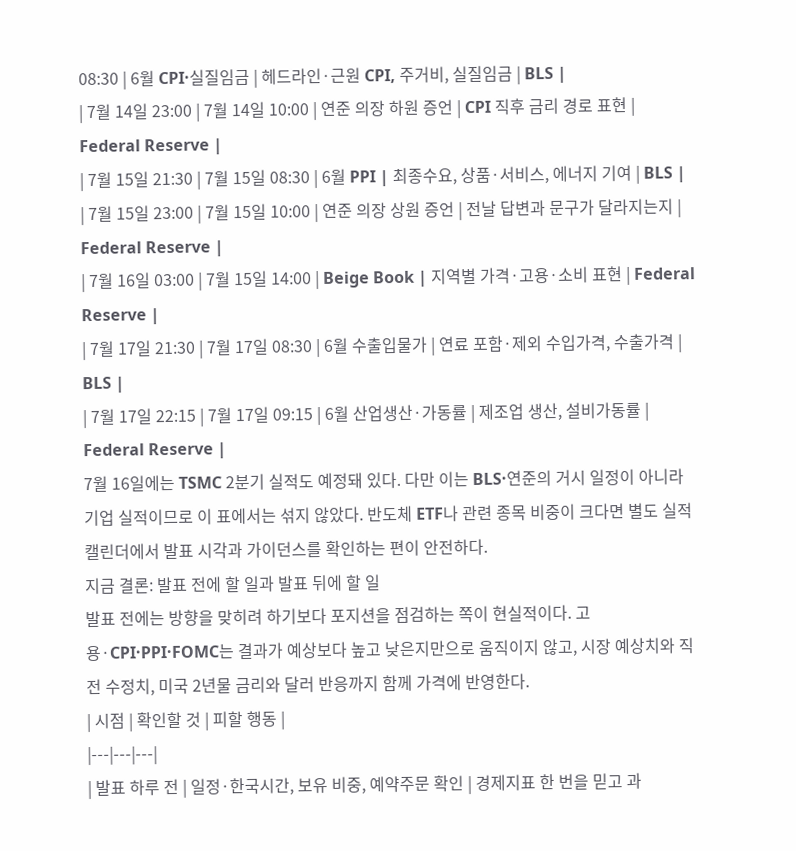08:30 | 6월 CPI·실질임금 | 헤드라인·근원 CPI, 주거비, 실질임금 | BLS |
| 7월 14일 23:00 | 7월 14일 10:00 | 연준 의장 하원 증언 | CPI 직후 금리 경로 표현 | Federal Reserve |
| 7월 15일 21:30 | 7월 15일 08:30 | 6월 PPI | 최종수요, 상품·서비스, 에너지 기여 | BLS |
| 7월 15일 23:00 | 7월 15일 10:00 | 연준 의장 상원 증언 | 전날 답변과 문구가 달라지는지 | Federal Reserve |
| 7월 16일 03:00 | 7월 15일 14:00 | Beige Book | 지역별 가격·고용·소비 표현 | Federal Reserve |
| 7월 17일 21:30 | 7월 17일 08:30 | 6월 수출입물가 | 연료 포함·제외 수입가격, 수출가격 | BLS |
| 7월 17일 22:15 | 7월 17일 09:15 | 6월 산업생산·가동률 | 제조업 생산, 설비가동률 | Federal Reserve |
7월 16일에는 TSMC 2분기 실적도 예정돼 있다. 다만 이는 BLS·연준의 거시 일정이 아니라 기업 실적이므로 이 표에서는 섞지 않았다. 반도체 ETF나 관련 종목 비중이 크다면 별도 실적 캘린더에서 발표 시각과 가이던스를 확인하는 편이 안전하다.
지금 결론: 발표 전에 할 일과 발표 뒤에 할 일
발표 전에는 방향을 맞히려 하기보다 포지션을 점검하는 쪽이 현실적이다. 고용·CPI·PPI·FOMC는 결과가 예상보다 높고 낮은지만으로 움직이지 않고, 시장 예상치와 직전 수정치, 미국 2년물 금리와 달러 반응까지 함께 가격에 반영한다.
| 시점 | 확인할 것 | 피할 행동 |
|---|---|---|
| 발표 하루 전 | 일정·한국시간, 보유 비중, 예약주문 확인 | 경제지표 한 번을 믿고 과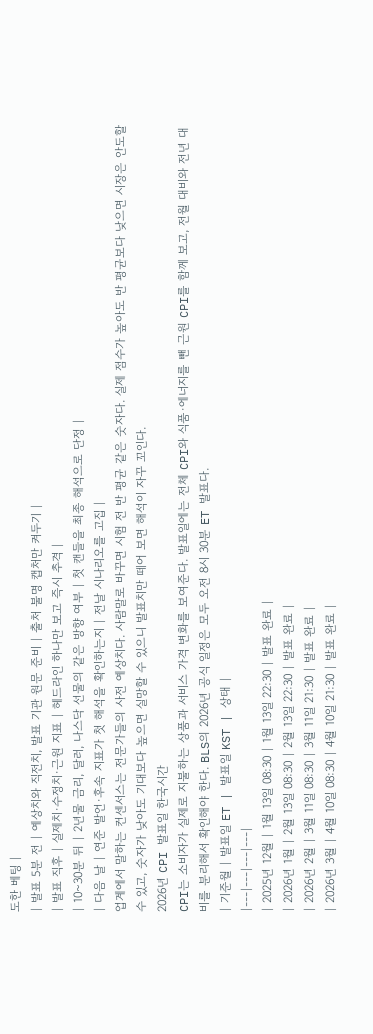도한 베팅 |
| 발표 5분 전 | 예상치와 직전치, 발표 기관 원문 준비 | 출처 불명 캡처만 켜두기 |
| 발표 직후 | 실제치·수정치·근원 지표 | 헤드라인 하나만 보고 즉시 추격 |
| 10~30분 뒤 | 2년물 금리, 달러, 나스닥 선물의 같은 방향 여부 | 첫 캔들을 최종 해석으로 단정 |
| 다음 날 | 연준 발언·후속 지표가 첫 해석을 확인하는지 | 전날 시나리오를 고집 |
업계에서 말하는 컨센서스는 전문가들의 사전 예상치다. 사람말로 바꾸면 시험 전 반 평균 같은 숫자다. 실제 점수가 높아도 반 평균보다 낮으면 시장은 안도할 수 있고, 숫자가 낮아도 기대보다 높으면 실망할 수 있으니 발표치만 떼어 보면 해석이 자꾸 꼬인다.
2026년 CPI 발표일 한국시간
CPI는 소비자가 실제로 지불하는 상품과 서비스 가격 변화를 보여준다. 발표일에는 전체 CPI와 식품·에너지를 뺀 근원 CPI를 함께 보고, 전월 대비와 전년 대비를 분리해서 확인해야 한다. BLS의 2026년 공식 일정은 모두 오전 8시 30분 ET 발표다.
| 기준월 | 발표일 ET | 발표일 KST | 상태 |
|---|---|---|---|
| 2025년 12월 | 1월 13일 08:30 | 1월 13일 22:30 | 발표 완료 |
| 2026년 1월 | 2월 13일 08:30 | 2월 13일 22:30 | 발표 완료 |
| 2026년 2월 | 3월 11일 08:30 | 3월 11일 21:30 | 발표 완료 |
| 2026년 3월 | 4월 10일 08:30 | 4월 10일 21:30 | 발표 완료 |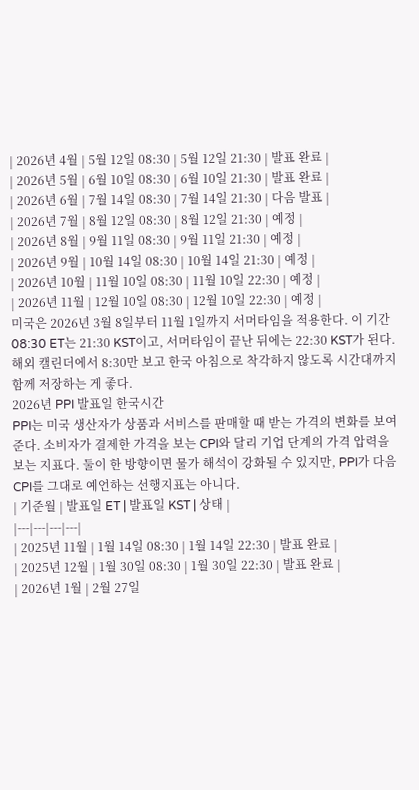| 2026년 4월 | 5월 12일 08:30 | 5월 12일 21:30 | 발표 완료 |
| 2026년 5월 | 6월 10일 08:30 | 6월 10일 21:30 | 발표 완료 |
| 2026년 6월 | 7월 14일 08:30 | 7월 14일 21:30 | 다음 발표 |
| 2026년 7월 | 8월 12일 08:30 | 8월 12일 21:30 | 예정 |
| 2026년 8월 | 9월 11일 08:30 | 9월 11일 21:30 | 예정 |
| 2026년 9월 | 10월 14일 08:30 | 10월 14일 21:30 | 예정 |
| 2026년 10월 | 11월 10일 08:30 | 11월 10일 22:30 | 예정 |
| 2026년 11월 | 12월 10일 08:30 | 12월 10일 22:30 | 예정 |
미국은 2026년 3월 8일부터 11월 1일까지 서머타임을 적용한다. 이 기간 08:30 ET는 21:30 KST이고, 서머타임이 끝난 뒤에는 22:30 KST가 된다. 해외 캘린더에서 8:30만 보고 한국 아침으로 착각하지 않도록 시간대까지 함께 저장하는 게 좋다.
2026년 PPI 발표일 한국시간
PPI는 미국 생산자가 상품과 서비스를 판매할 때 받는 가격의 변화를 보여준다. 소비자가 결제한 가격을 보는 CPI와 달리 기업 단계의 가격 압력을 보는 지표다. 둘이 한 방향이면 물가 해석이 강화될 수 있지만, PPI가 다음 CPI를 그대로 예언하는 선행지표는 아니다.
| 기준월 | 발표일 ET | 발표일 KST | 상태 |
|---|---|---|---|
| 2025년 11월 | 1월 14일 08:30 | 1월 14일 22:30 | 발표 완료 |
| 2025년 12월 | 1월 30일 08:30 | 1월 30일 22:30 | 발표 완료 |
| 2026년 1월 | 2월 27일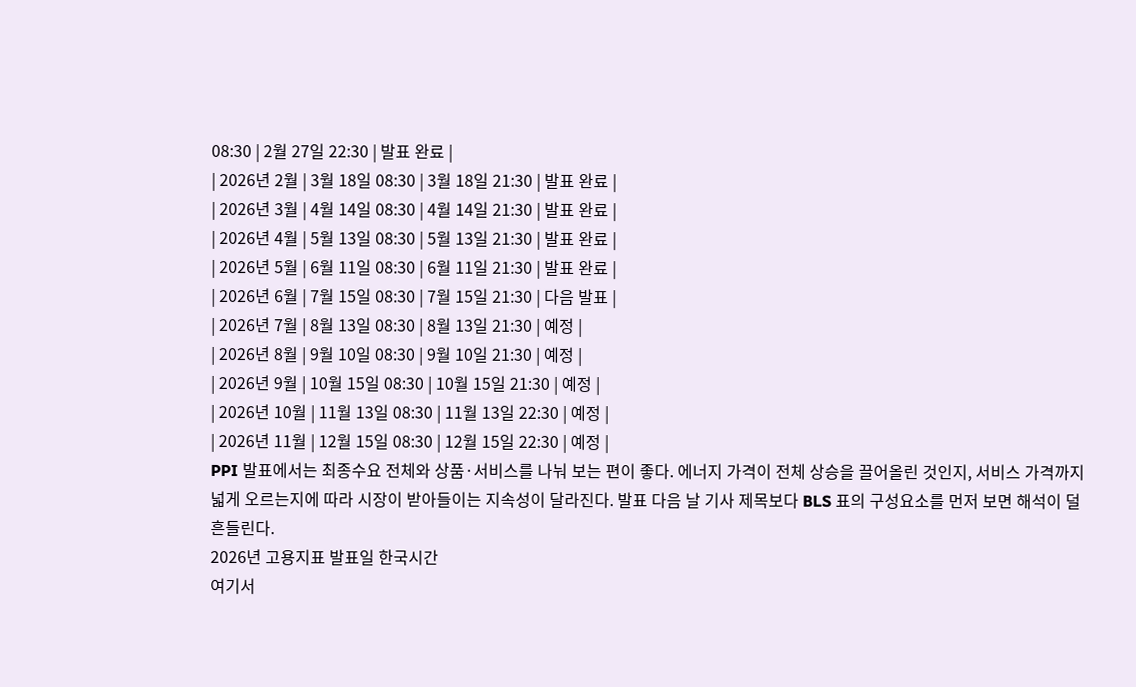08:30 | 2월 27일 22:30 | 발표 완료 |
| 2026년 2월 | 3월 18일 08:30 | 3월 18일 21:30 | 발표 완료 |
| 2026년 3월 | 4월 14일 08:30 | 4월 14일 21:30 | 발표 완료 |
| 2026년 4월 | 5월 13일 08:30 | 5월 13일 21:30 | 발표 완료 |
| 2026년 5월 | 6월 11일 08:30 | 6월 11일 21:30 | 발표 완료 |
| 2026년 6월 | 7월 15일 08:30 | 7월 15일 21:30 | 다음 발표 |
| 2026년 7월 | 8월 13일 08:30 | 8월 13일 21:30 | 예정 |
| 2026년 8월 | 9월 10일 08:30 | 9월 10일 21:30 | 예정 |
| 2026년 9월 | 10월 15일 08:30 | 10월 15일 21:30 | 예정 |
| 2026년 10월 | 11월 13일 08:30 | 11월 13일 22:30 | 예정 |
| 2026년 11월 | 12월 15일 08:30 | 12월 15일 22:30 | 예정 |
PPI 발표에서는 최종수요 전체와 상품·서비스를 나눠 보는 편이 좋다. 에너지 가격이 전체 상승을 끌어올린 것인지, 서비스 가격까지 넓게 오르는지에 따라 시장이 받아들이는 지속성이 달라진다. 발표 다음 날 기사 제목보다 BLS 표의 구성요소를 먼저 보면 해석이 덜 흔들린다.
2026년 고용지표 발표일 한국시간
여기서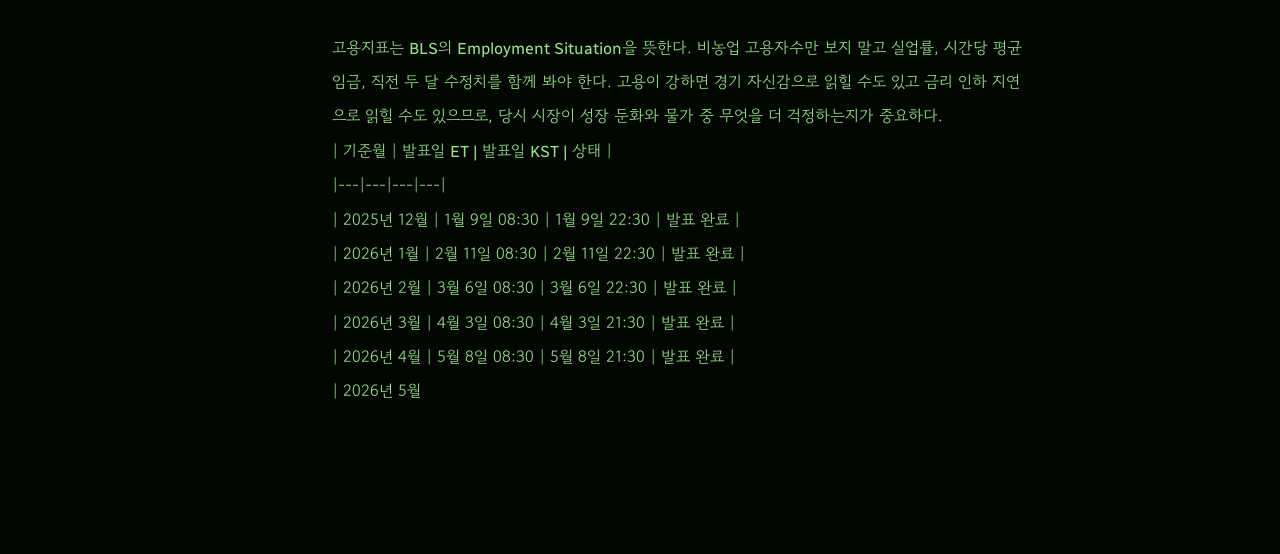고용지표는 BLS의 Employment Situation을 뜻한다. 비농업 고용자수만 보지 말고 실업률, 시간당 평균임금, 직전 두 달 수정치를 함께 봐야 한다. 고용이 강하면 경기 자신감으로 읽힐 수도 있고 금리 인하 지연으로 읽힐 수도 있으므로, 당시 시장이 성장 둔화와 물가 중 무엇을 더 걱정하는지가 중요하다.
| 기준월 | 발표일 ET | 발표일 KST | 상태 |
|---|---|---|---|
| 2025년 12월 | 1월 9일 08:30 | 1월 9일 22:30 | 발표 완료 |
| 2026년 1월 | 2월 11일 08:30 | 2월 11일 22:30 | 발표 완료 |
| 2026년 2월 | 3월 6일 08:30 | 3월 6일 22:30 | 발표 완료 |
| 2026년 3월 | 4월 3일 08:30 | 4월 3일 21:30 | 발표 완료 |
| 2026년 4월 | 5월 8일 08:30 | 5월 8일 21:30 | 발표 완료 |
| 2026년 5월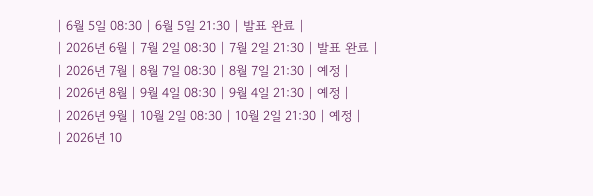| 6월 5일 08:30 | 6월 5일 21:30 | 발표 완료 |
| 2026년 6월 | 7월 2일 08:30 | 7월 2일 21:30 | 발표 완료 |
| 2026년 7월 | 8월 7일 08:30 | 8월 7일 21:30 | 예정 |
| 2026년 8월 | 9월 4일 08:30 | 9월 4일 21:30 | 예정 |
| 2026년 9월 | 10월 2일 08:30 | 10월 2일 21:30 | 예정 |
| 2026년 10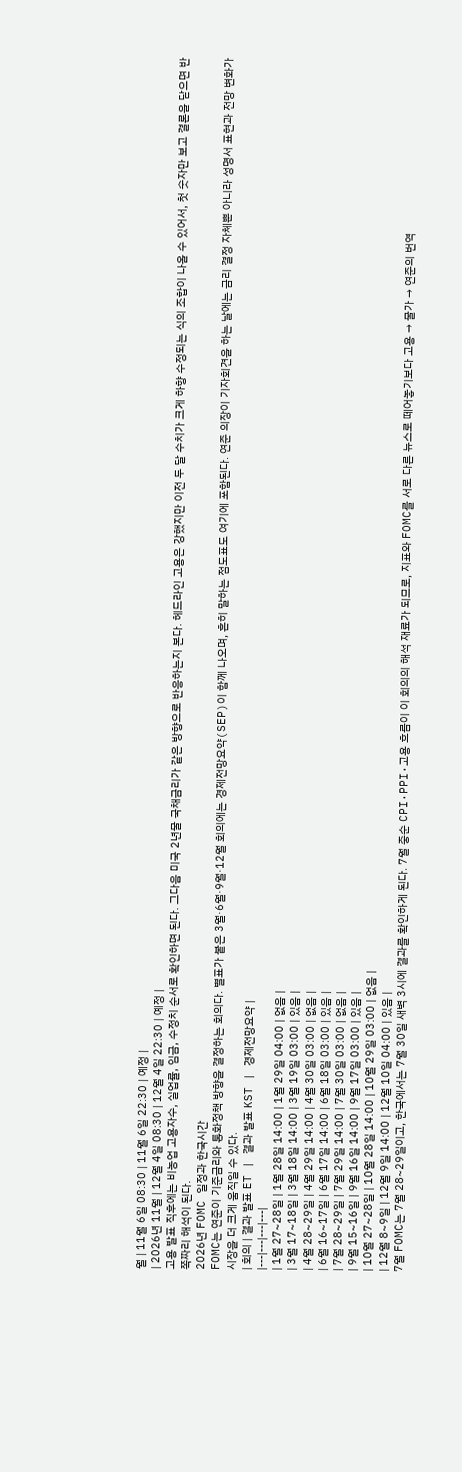월 | 11월 6일 08:30 | 11월 6일 22:30 | 예정 |
| 2026년 11월 | 12월 4일 08:30 | 12월 4일 22:30 | 예정 |
고용 발표 직후에는 비농업 고용자수, 실업률, 임금, 수정치 순서로 확인하면 된다. 그다음 미국 2년물 국채금리가 같은 방향으로 반응하는지 본다. 헤드라인 고용은 강했지만 이전 두 달 수치가 크게 하향 수정되는 식의 조합이 나올 수 있어서, 첫 숫자만 보고 결론을 닫으면 반쪽짜리 해석이 된다.
2026년 FOMC 일정과 한국시간
FOMC는 연준이 기준금리와 통화정책 방향을 결정하는 회의다. 별표가 붙은 3월·6월·9월·12월 회의에는 경제전망요약(SEP)이 함께 나오며, 흔히 말하는 점도표도 여기에 포함된다. 연준 의장이 기자회견을 하는 날에는 금리 결정 자체뿐 아니라 성명서 표현과 전망 변화가 시장을 더 크게 움직일 수 있다.
| 회의 | 결과 발표 ET | 결과 발표 KST | 경제전망요약 |
|---|---|---|---|
| 1월 27~28일 | 1월 28일 14:00 | 1월 29일 04:00 | 없음 |
| 3월 17~18일 | 3월 18일 14:00 | 3월 19일 03:00 | 있음 |
| 4월 28~29일 | 4월 29일 14:00 | 4월 30일 03:00 | 없음 |
| 6월 16~17일 | 6월 17일 14:00 | 6월 18일 03:00 | 있음 |
| 7월 28~29일 | 7월 29일 14:00 | 7월 30일 03:00 | 없음 |
| 9월 15~16일 | 9월 16일 14:00 | 9월 17일 03:00 | 있음 |
| 10월 27~28일 | 10월 28일 14:00 | 10월 29일 03:00 | 없음 |
| 12월 8~9일 | 12월 9일 14:00 | 12월 10일 04:00 | 있음 |
7월 FOMC는 7월 28~29일이고, 한국에서는 7월 30일 새벽 3시에 결과를 확인하게 된다. 7월 중순 CPI·PPI·고용 흐름이 이 회의의 해석 재료가 되므로, 지표와 FOMC를 서로 다른 뉴스로 떼어놓기보다 고용 → 물가 → 연준의 번역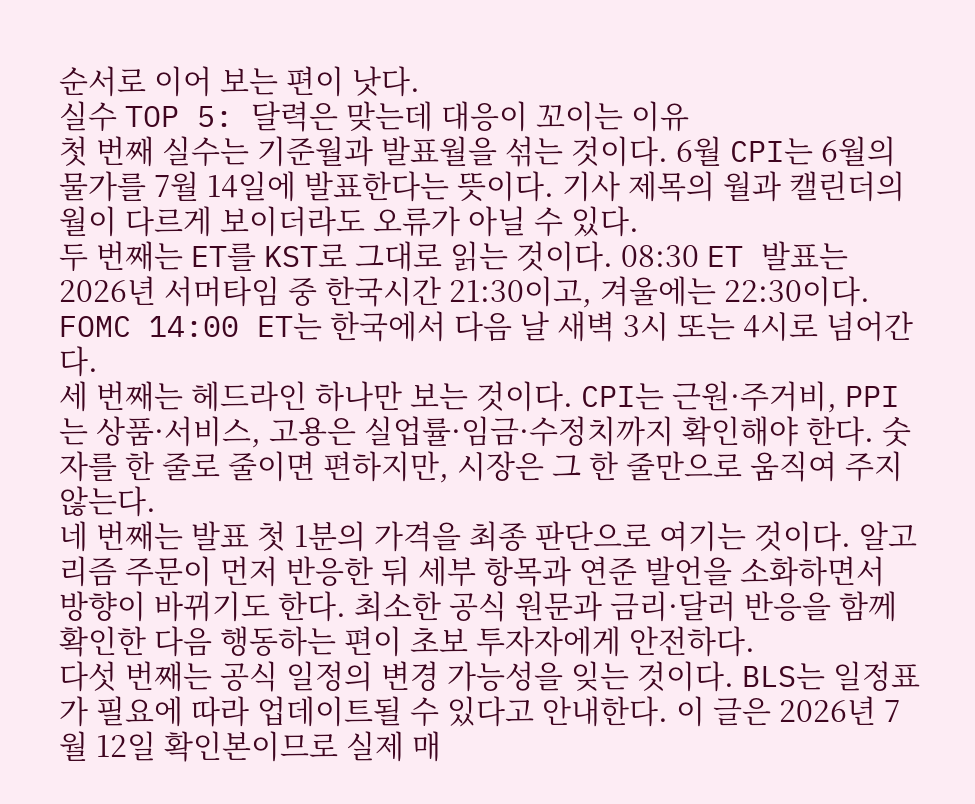순서로 이어 보는 편이 낫다.
실수 TOP 5: 달력은 맞는데 대응이 꼬이는 이유
첫 번째 실수는 기준월과 발표월을 섞는 것이다. 6월 CPI는 6월의 물가를 7월 14일에 발표한다는 뜻이다. 기사 제목의 월과 캘린더의 월이 다르게 보이더라도 오류가 아닐 수 있다.
두 번째는 ET를 KST로 그대로 읽는 것이다. 08:30 ET 발표는 2026년 서머타임 중 한국시간 21:30이고, 겨울에는 22:30이다. FOMC 14:00 ET는 한국에서 다음 날 새벽 3시 또는 4시로 넘어간다.
세 번째는 헤드라인 하나만 보는 것이다. CPI는 근원·주거비, PPI는 상품·서비스, 고용은 실업률·임금·수정치까지 확인해야 한다. 숫자를 한 줄로 줄이면 편하지만, 시장은 그 한 줄만으로 움직여 주지 않는다.
네 번째는 발표 첫 1분의 가격을 최종 판단으로 여기는 것이다. 알고리즘 주문이 먼저 반응한 뒤 세부 항목과 연준 발언을 소화하면서 방향이 바뀌기도 한다. 최소한 공식 원문과 금리·달러 반응을 함께 확인한 다음 행동하는 편이 초보 투자자에게 안전하다.
다섯 번째는 공식 일정의 변경 가능성을 잊는 것이다. BLS는 일정표가 필요에 따라 업데이트될 수 있다고 안내한다. 이 글은 2026년 7월 12일 확인본이므로 실제 매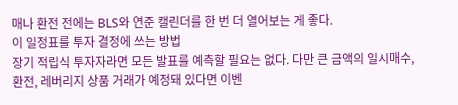매나 환전 전에는 BLS와 연준 캘린더를 한 번 더 열어보는 게 좋다.
이 일정표를 투자 결정에 쓰는 방법
장기 적립식 투자자라면 모든 발표를 예측할 필요는 없다. 다만 큰 금액의 일시매수, 환전, 레버리지 상품 거래가 예정돼 있다면 이벤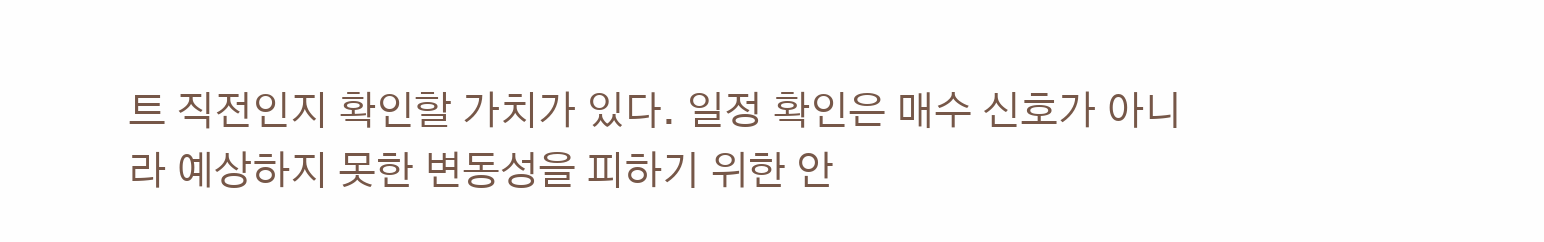트 직전인지 확인할 가치가 있다. 일정 확인은 매수 신호가 아니라 예상하지 못한 변동성을 피하기 위한 안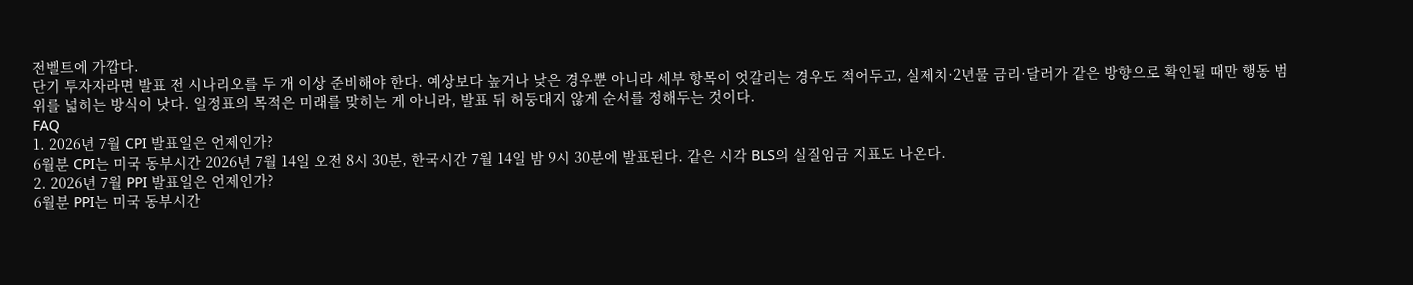전벨트에 가깝다.
단기 투자자라면 발표 전 시나리오를 두 개 이상 준비해야 한다. 예상보다 높거나 낮은 경우뿐 아니라 세부 항목이 엇갈리는 경우도 적어두고, 실제치·2년물 금리·달러가 같은 방향으로 확인될 때만 행동 범위를 넓히는 방식이 낫다. 일정표의 목적은 미래를 맞히는 게 아니라, 발표 뒤 허둥대지 않게 순서를 정해두는 것이다.
FAQ
1. 2026년 7월 CPI 발표일은 언제인가?
6월분 CPI는 미국 동부시간 2026년 7월 14일 오전 8시 30분, 한국시간 7월 14일 밤 9시 30분에 발표된다. 같은 시각 BLS의 실질임금 지표도 나온다.
2. 2026년 7월 PPI 발표일은 언제인가?
6월분 PPI는 미국 동부시간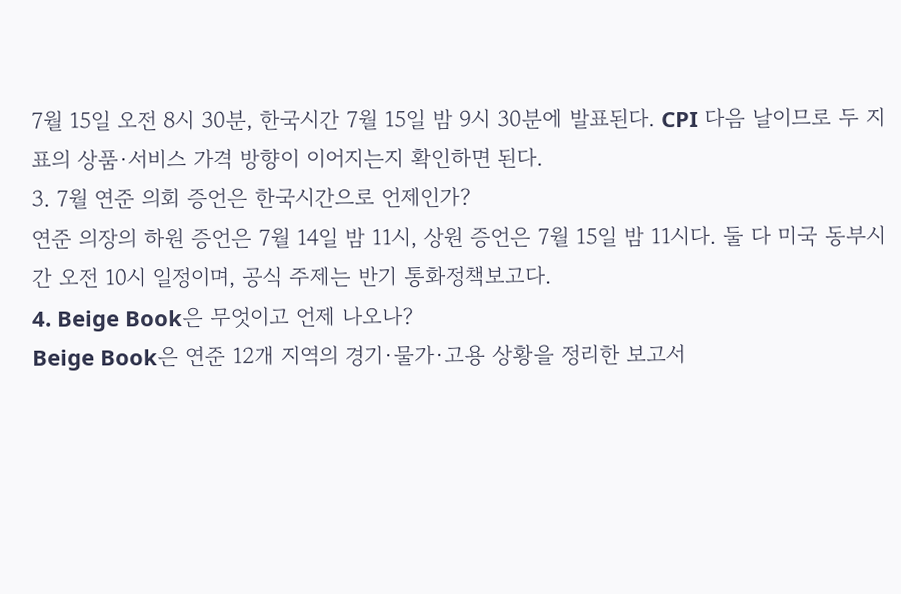7월 15일 오전 8시 30분, 한국시간 7월 15일 밤 9시 30분에 발표된다. CPI 다음 날이므로 두 지표의 상품·서비스 가격 방향이 이어지는지 확인하면 된다.
3. 7월 연준 의회 증언은 한국시간으로 언제인가?
연준 의장의 하원 증언은 7월 14일 밤 11시, 상원 증언은 7월 15일 밤 11시다. 둘 다 미국 동부시간 오전 10시 일정이며, 공식 주제는 반기 통화정책보고다.
4. Beige Book은 무엇이고 언제 나오나?
Beige Book은 연준 12개 지역의 경기·물가·고용 상황을 정리한 보고서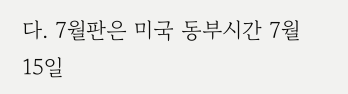다. 7월판은 미국 동부시간 7월 15일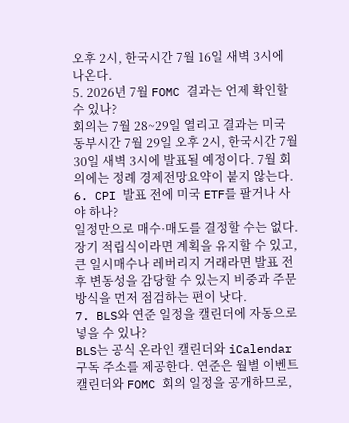오후 2시, 한국시간 7월 16일 새벽 3시에 나온다.
5. 2026년 7월 FOMC 결과는 언제 확인할 수 있나?
회의는 7월 28~29일 열리고 결과는 미국 동부시간 7월 29일 오후 2시, 한국시간 7월 30일 새벽 3시에 발표될 예정이다. 7월 회의에는 정례 경제전망요약이 붙지 않는다.
6. CPI 발표 전에 미국 ETF를 팔거나 사야 하나?
일정만으로 매수·매도를 결정할 수는 없다. 장기 적립식이라면 계획을 유지할 수 있고, 큰 일시매수나 레버리지 거래라면 발표 전후 변동성을 감당할 수 있는지 비중과 주문 방식을 먼저 점검하는 편이 낫다.
7. BLS와 연준 일정을 캘린더에 자동으로 넣을 수 있나?
BLS는 공식 온라인 캘린더와 iCalendar 구독 주소를 제공한다. 연준은 월별 이벤트 캘린더와 FOMC 회의 일정을 공개하므로,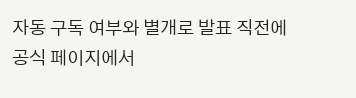자동 구독 여부와 별개로 발표 직전에 공식 페이지에서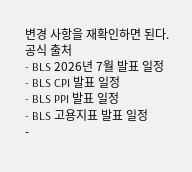변경 사항을 재확인하면 된다.
공식 출처
- BLS 2026년 7월 발표 일정
- BLS CPI 발표 일정
- BLS PPI 발표 일정
- BLS 고용지표 발표 일정
-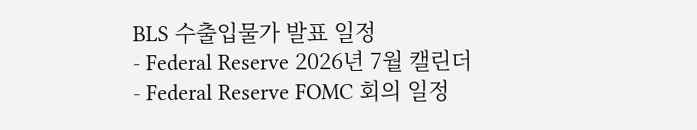BLS 수출입물가 발표 일정
- Federal Reserve 2026년 7월 캘린더
- Federal Reserve FOMC 회의 일정